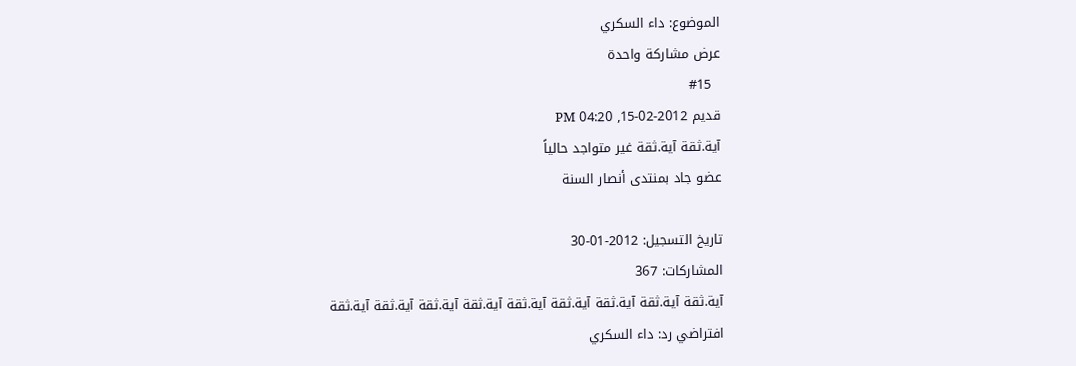الموضوع: داء السكري
عرض مشاركة واحدة
  #15
قديم 2012-02-15, 04:20 PM
آية.ثقة آية.ثقة غير متواجد حالياً
عضو جاد بمنتدى أنصار السنة

تاريخ التسجيل: 2012-01-30
المشاركات: 367
آية.ثقة آية.ثقة آية.ثقة آية.ثقة آية.ثقة آية.ثقة آية.ثقة آية.ثقة آية.ثقة
افتراضي رد: داء السكري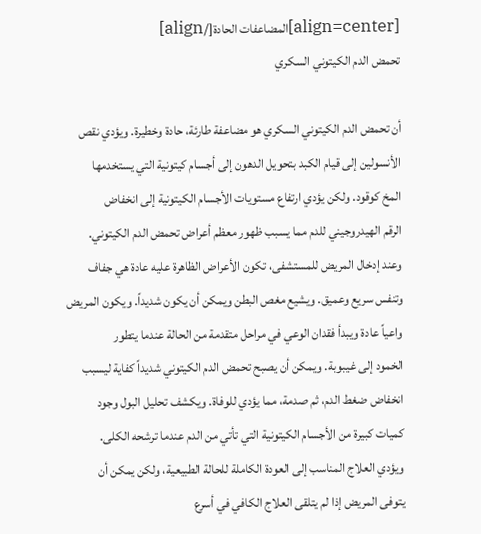[align=center]المضاعفات الحادة[/align]
تحمض الدم الكيتوني السكري

أن تحمض الدم الكيتوني السكري هو مضاعفة طارئة، حادة وخطيرة. ويؤدي نقص
الأنسولين إلى قيام الكبد بتحويل الدهون إلى أجسام كيتونية التي يستخدمها
المخ كوقود. ولكن يؤدي ارتفاع مستويات الأجسام الكيتونية إلى انخفاض
الرقم الهيدروجيني للدم مما يسبب ظهور معظم أعراض تحمض الدم الكيتوني.
وعند إدخال المريض للمستشفى، تكون الأعراض الظاهرة عليه عادة هي جفاف
وتنفس سريع وعميق. ويشيع مغص البطن ويمكن أن يكون شديداً. ويكون المريض
واعياً عادة ويبدأ فقدان الوعي في مراحل متقدمة من الحالة عندما يتطور
الخمود إلى غيبوبة. ويمكن أن يصبح تحمض الدم الكيتوني شديداً كفاية ليسبب
انخفاض ضغط الدم، ثم صدمة، مما يؤدي للوفاة. ويكشف تحليل البول وجود
كميات كبيرة من الأجسام الكيتونية التي تأتي من الدم عندما ترشحه الكلى.
ويؤدي العلاج المناسب إلى العودة الكاملة للحالة الطبيعية، ولكن يمكن أن
يتوفى المريض إذا لم يتلقى العلاج الكافي في أسرع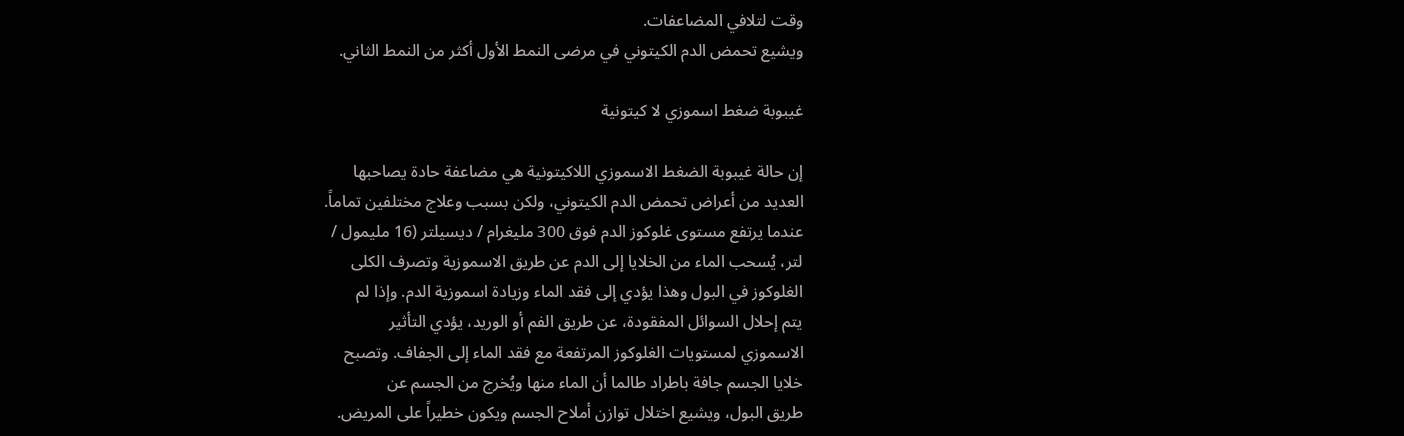وقت لتلافي المضاعفات.
ويشيع تحمض الدم الكيتوني في مرضى النمط الأول أكثر من النمط الثاني.

غيبوبة ضغط اسموزي لا كيتونية

إن حالة غيبوبة الضغط الاسموزي اللاكيتونية هي مضاعفة حادة يصاحبها
العديد من أعراض تحمض الدم الكيتوني، ولكن بسبب وعلاج مختلفين تماماً.
عندما يرتفع مستوى غلوكوز الدم فوق 300 مليغرام / ديسيلتر (16 مليمول /
لتر، يُسحب الماء من الخلايا إلى الدم عن طريق الاسموزية وتصرف الكلى
الغلوكوز في البول وهذا يؤدي إلى فقد الماء وزيادة اسموزية الدم. وإذا لم
يتم إحلال السوائل المفقودة، عن طريق الفم أو الوريد، يؤدي التأثير
الاسموزي لمستويات الغلوكوز المرتفعة مع فقد الماء إلى الجفاف. وتصبح
خلايا الجسم جافة باطراد طالما أن الماء منها ويُخرج من الجسم عن
طريق البول، ويشيع اختلال توازن أملاح الجسم ويكون خطيراً على المريض.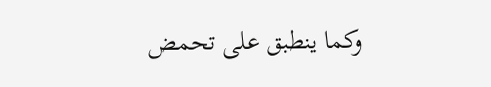وكما ينطبق على تحمض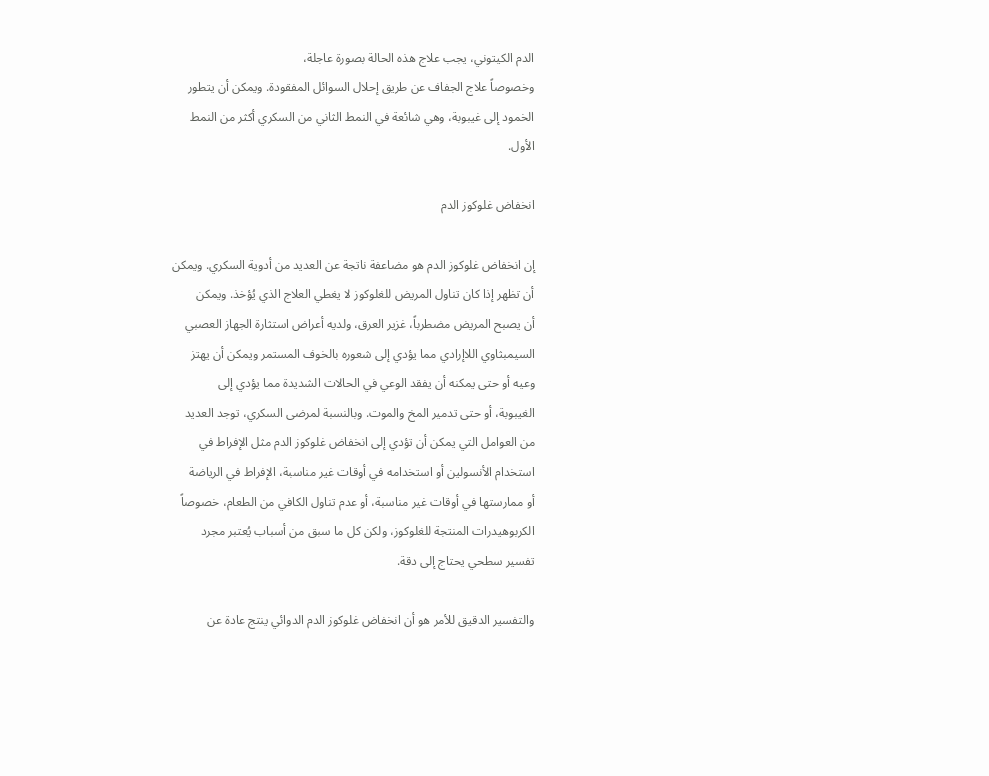الدم الكيتوني، يجب علاج هذه الحالة بصورة عاجلة،
وخصوصاً علاج الجفاف عن طريق إحلال السوائل المفقودة. ويمكن أن يتطور
الخمود إلى غيبوبة، وهي شائعة في النمط الثاني من السكري أكثر من النمط
الأول.

انخفاض غلوكوز الدم

إن انخفاض غلوكوز الدم هو مضاعفة ناتجة عن العديد من أدوية السكري. ويمكن
أن تظهر إذا كان تناول المريض للغلوكوز لا يغطي العلاج الذي يُؤخذ. ويمكن
أن يصبح المريض مضطرباً، غزير العرق، ولديه أعراض استثارة الجهاز العصبي
السيمبثاوي اللاإرادي مما يؤدي إلى شعوره بالخوف المستمر ويمكن أن يهتز
وعيه أو حتى يمكنه أن يفقد الوعي في الحالات الشديدة مما يؤدي إلى
الغيبوبة، أو حتى تدمير المخ والموت. وبالنسبة لمرضى السكري، توجد العديد
من العوامل التي يمكن أن تؤدي إلى انخفاض غلوكوز الدم مثل الإفراط في
استخدام الأنسولين أو استخدامه في أوقات غير مناسبة، الإفراط في الرياضة
أو ممارستها في أوقات غير مناسبة، أو عدم تناول الكافي من الطعام، خصوصاً
الكربوهيدرات المنتجة للغلوكوز، ولكن كل ما سبق من أسباب يُعتبر مجرد
تفسير سطحي يحتاج إلى دقة.

والتفسير الدقيق للأمر هو أن انخفاض غلوكوز الدم الدوائي ينتج عادة عن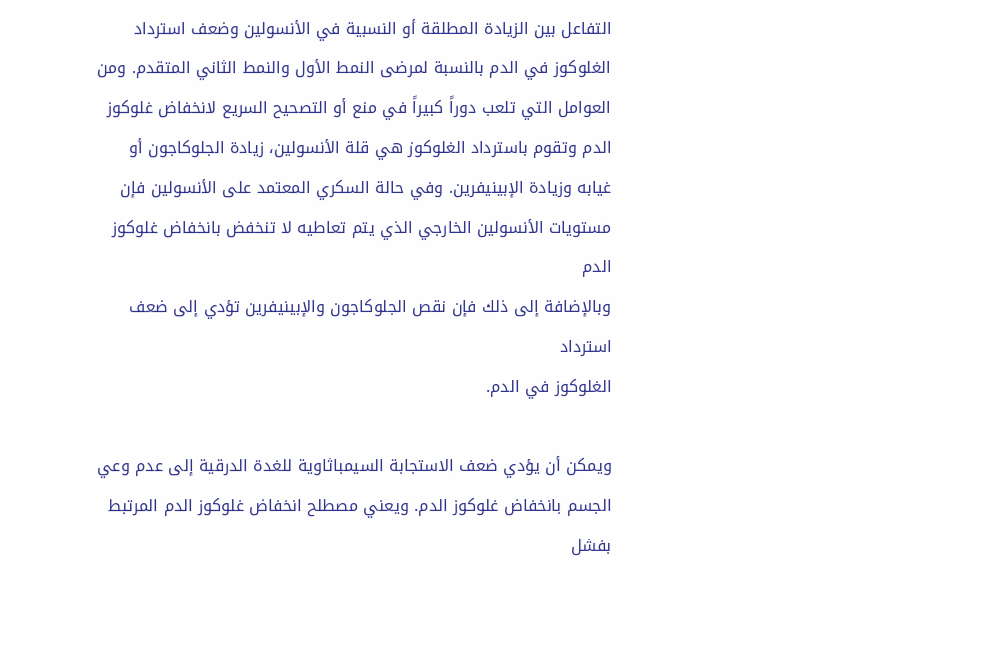التفاعل بين الزيادة المطلقة أو النسبية في الأنسولين وضعف استرداد
الغلوكوز في الدم بالنسبة لمرضى النمط الأول والنمط الثاني المتقدم. ومن
العوامل التي تلعب دوراً كبيراً في منع أو التصحيح السريع لانخفاض غلوكوز
الدم وتقوم باسترداد الغلوكوز هي قلة الأنسولين، زيادة الجلوكاجون أو
غيابه وزيادة الإبينيفرين. وفي حالة السكري المعتمد على الأنسولين فإن
مستويات الأنسولين الخارجي الذي يتم تعاطيه لا تنخفض بانخفاض غلوكوز الدم
وبالإضافة إلى ذلك فإن نقص الجلوكاجون والإبينيفرين تؤدي إلى ضعف استرداد
الغلوكوز في الدم.

ويمكن أن يؤدي ضعف الاستجابة السيمباثاوية للغدة الدرقية إلى عدم وعي
الجسم بانخفاض غلوكوز الدم. ويعني مصطلح انخفاض غلوكوز الدم المرتبط بفشل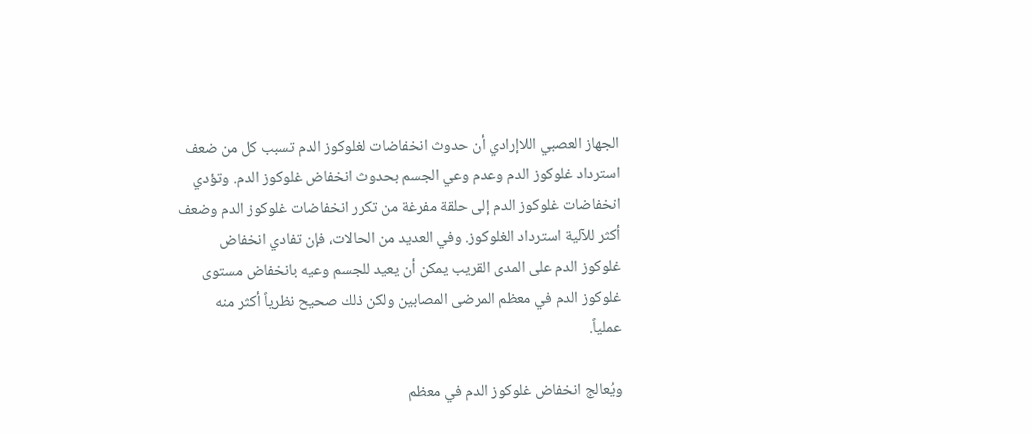الجهاز العصبي اللاإرادي أن حدوث انخفاضات لغلوكوز الدم تسبب كل من ضعف
استرداد غلوكوز الدم وعدم وعي الجسم بحدوث انخفاض غلوكوز الدم. وتؤدي
انخفاضات غلوكوز الدم إلى حلقة مفرغة من تكرر انخفاضات غلوكوز الدم وضعف
أكثر للآلية استرداد الغلوكوز. وفي العديد من الحالات، فإن تفادي انخفاض
غلوكوز الدم على المدى القريب يمكن أن يعيد للجسم وعيه بانخفاض مستوى
غلوكوز الدم في معظم المرضى المصابين ولكن ذلك صحيح نظرياً أكثر منه
عملياً.

ويُعالج انخفاض غلوكوز الدم في معظم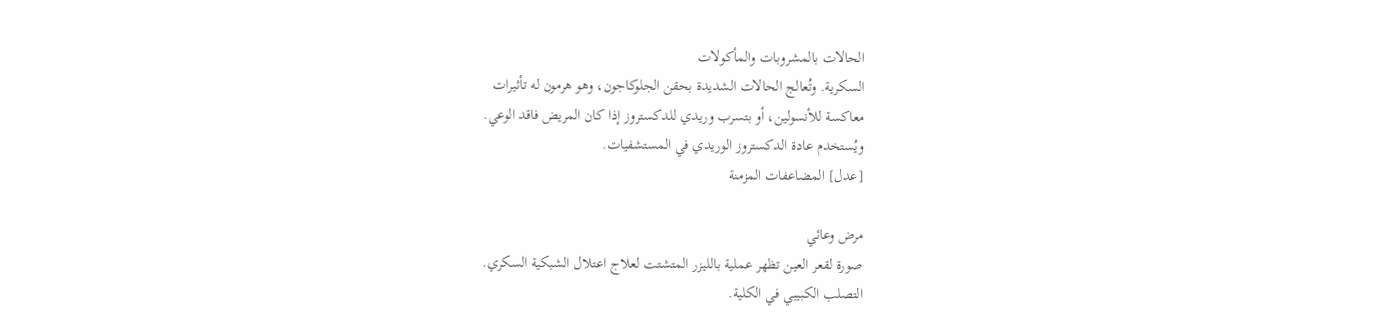الحالات بالمشروبات والمأكولات
السكرية. وتُعالج الحالات الشديدة بحقن الجلوكاجون، وهو هرمون له تأثيرات
معاكسة للأنسولين، أو بتسرب وريدي للدكستروز إذا كان المريض فاقد الوعي.
ويُستخدم عادة الدكستروز الوريدي في المستشفيات.
[عدل] المضاعفات المزمنة

مرض وعائي
صورة لقعر العين تظهر عملية بالليزر المتشتت لعلاج اعتلال الشبكية السكري.
التصلب الكبيبي في الكلية.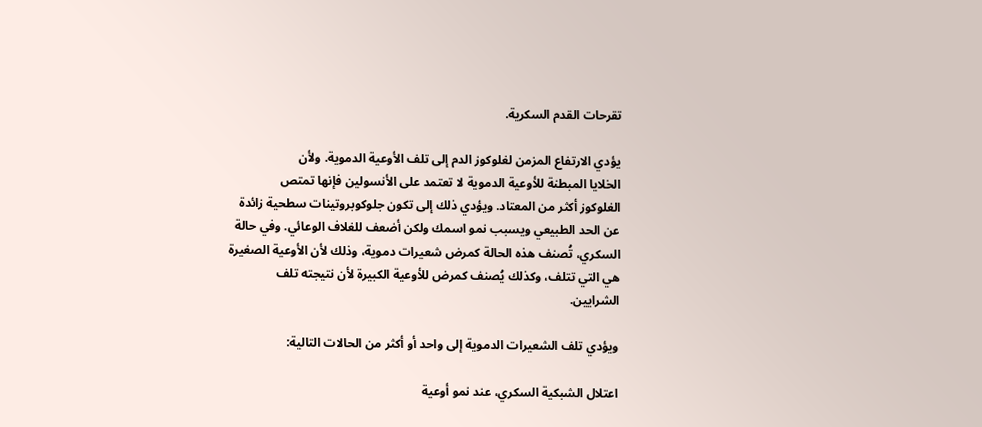تقرحات القدم السكرية.

يؤدي الارتفاع المزمن لغلوكوز الدم إلى تلف الأوعية الدموية. ولأن
الخلايا المبطنة للأوعية الدموية لا تعتمد على الأنسولين فإنها تمتص
الغلوكوز أكثر من المعتاد. ويؤدي ذلك إلى تكون جلوكوبروتينات سطحية زائدة
عن الحد الطبيعي ويسبب نمو اسمك ولكن أضعف للغلاف الوعائي. وفي حالة
السكري، تُصنف هذه الحالة كمرض شعيرات دموية، وذلك لأن الأوعية الصغيرة
هي التي تتلف، وكذلك يُصنف كمرض للأوعية الكبيرة لأن نتيجته تلف
الشرايين.

ويؤدي تلف الشعيرات الدموية إلى واحد أو أكثر من الحالات التالية:

اعتلال الشبكية السكري، عند نمو أوعية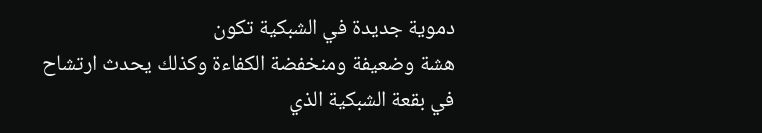دموية جديدة في الشبكية تكون
هشة وضعيفة ومنخفضة الكفاءة وكذلك يحدث ارتشاح في بقعة الشبكية الذي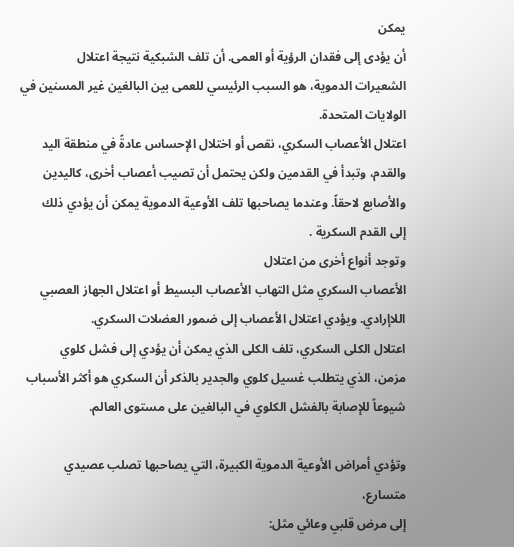يمكن
أن يؤدى إلى فقدان الرؤية أو العمى. أن تلف الشبكية نتيجة اعتلال
الشعيرات الدموية، هو السبب الرئيسي للعمى بين البالغين غير المسنين في
الولايات المتحدة.
اعتلال الأعصاب السكري، نقص أو اختلال الإحساس عادةً في منطقة اليد
والقدم، وتبدأ في القدمين ولكن يحتمل أن تصيب أعصاب أخرى، كاليدين
والأصابع لاحقاً. وعندما يصاحبها تلف الأوعية الدموية يمكن أن يؤدي ذلك
إلى القدم السكرية .
وتوجد أنواع أخرى من اعتلال
الأعصاب السكري مثل التهاب الأعصاب البسيط أو اعتلال الجهاز العصبي
اللاإرادي. ويؤدي اعتلال الأعصاب إلى ضمور العضلات السكري.
اعتلال الكلى السكري، تلف الكلى الذي يمكن أن يؤدي إلى فشل كلوي
مزمن، الذي يتطلب غسيل كلوي والجدير بالذكر أن السكري هو أكثر الأسباب
شيوعاً للإصابة بالفشل الكلوي في البالغين على مستوى العالم.

وتؤدي أمراض الأوعية الدموية الكبيرة، التي يصاحبها تصلب عصيدي متسارع،
إلى مرض قلبي وعائي مثل: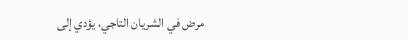مرض في الشريان التاجي، يؤدي إلى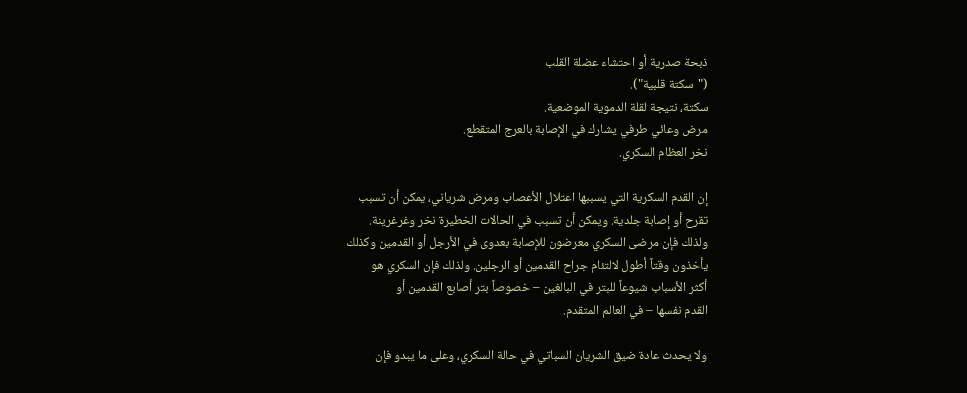ذبحة صدرية أو احتشاء عضلة القلب
("سكتة قلبية").
سكتة، نتيجة لقلة الدموية الموضعية.
مرض وعائي طرفي يشارك في الإصابة بالعرج المتقطع.
نخر العظام السكري.

إن القدم السكرية التي يسببها اعتلال الأعصاب ومرض شرياني، يمكن أن تسبب
تقرح أو إصابة جلدية. ويمكن أن تسبب في الحالات الخطيرة نخر وغرغرينة.
ولذلك فإن مرضى السكري معرضون للإصابة بعدوى في الأرجل أو القدمين وكذلك
يأخذون وقتاً أطول لالتئام جراح القدمين أو الرجلين. ولذلك فإن السكري هو
أكثر الأسباب شيوعاً للبتر في البالغين – خصوصاً بتر أصابع القدمين أو
القدم نفسها – في العالم المتقدم.

ولا يحدث عادة ضيق الشريان السباتي في حالة السكري، وعلى ما يبدو فإن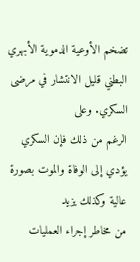تضخم الأوعية الدموية الأبهري البطني قليل الانتشار في مرضى السكري. وعلى
الرغم من ذلك فإن السكري يؤدي إلى الوفاة والموت بصورة عالية وكذلك يزيد
من مخاطر إجراء العمليات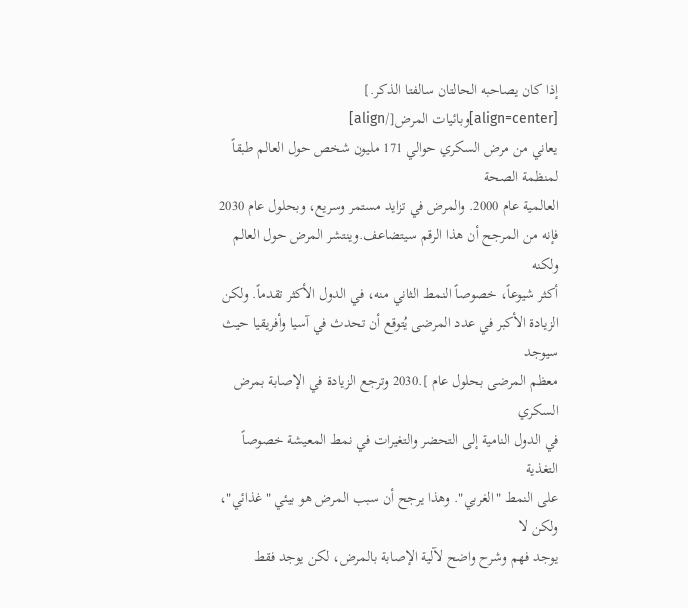إذا كان يصاحبه الحالتان سالفتا الذكر.]
[align=center]وبائيات المرض[/align]
يعاني من مرض السكري حوالي 171 مليون شخص حول العالم طبقاً لمنظمة الصحة
العالمية عام 2000. والمرض في تزايد مستمر وسريع، وبحلول عام 2030
فإنه من المرجح أن هذا الرقم سيتضاعف.وينتشر المرض حول العالم ولكنه
أكثر شيوعاً، خصوصاً النمط الثاني منه، في الدول الأكثر تقدماً. ولكن
الزيادة الأكبر في عدد المرضى يُتوقع أن تحدث في آسيا وأفريقيا حيث سيوجد
معظم المرضى بحلول عام ].2030 وترجع الزيادة في الإصابة بمرض السكري
في الدول النامية إلى التحضر والتغيرات في نمط المعيشة خصوصاً التغذية
على النمط "الغربي". وهذا يرجح أن سبب المرض هو بيئي "غذائي"، ولكن لا
يوجد فهم وشرح واضح لآلية الإصابة بالمرض، لكن يوجد فقط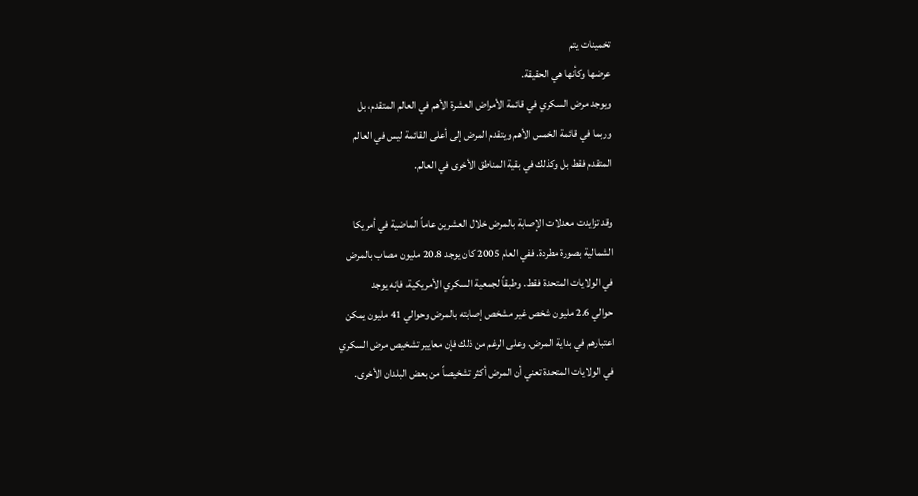تخمينات يتم
عرضها وكأنها هي الحقيقة.
ويوجد مرض السكري في قائمة الأمراض العشرة الأهم في العالم المتقدم، بل
وربما في قائمة الخمس الأهم ويتقدم المرض إلى أعلى القائمة ليس في العالم
المتقدم فقط بل وكذلك في بقية المناطق الأخرى في العالم.

وقد تزايدت معدلات الإصابة بالمرض خلال العشرين عاماً الماضية في أمريكا
الشمالية بصورة مطردة. ففي العام 2005 كان يوجد 20.8 مليون مصاب بالمرض
في الولايات المتحدة فقط. وطبقاً لجمعية السكري الأمريكية، فإنه يوجد
حوالي 2.6 مليون شخص غير مشخص إصابته بالمرض وحوالي 41 مليون يمكن
اعتبارهم في بداية المرض. وعلى الرغم من ذلك فإن معايير تشخيص مرض السكري
في الولايات المتحدة تعني أن المرض أكثر تشخيصاً من بعض البلدان الأخرى.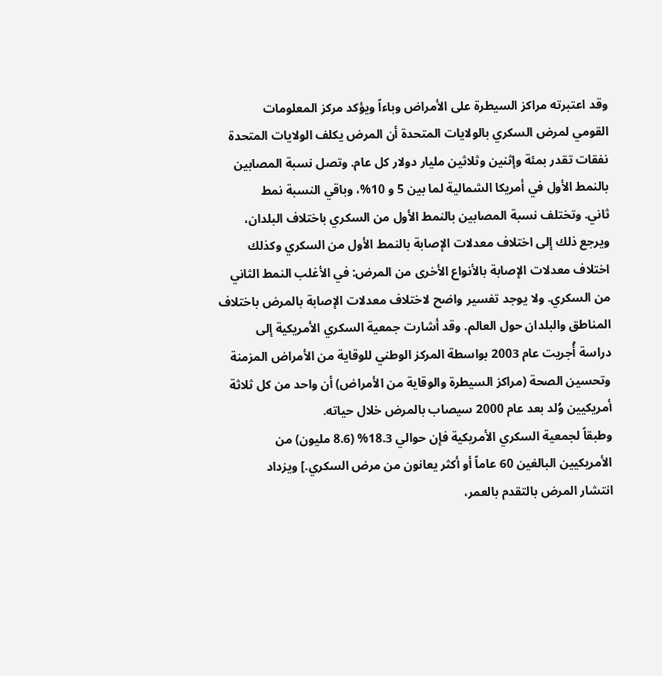وقد اعتبرته مراكز السيطرة على الأمراض وباءاً ويؤكد مركز المعلومات
القومي لمرض السكري بالولايات المتحدة أن المرض يكلف الولايات المتحدة
نفقات تقدر بمئة وإثنين وثلاثين مليار دولار كل عام. وتصل نسبة المصابين
بالنمط الأول في أمريكا الشمالية لما بين 5 و 10%، وباقي النسبة نمط
ثاني. وتختلف نسبة المصابين بالنمط الأول من السكري باختلاف البلدان،
ويرجع ذلك إلى اختلاف معدلات الإصابة بالنمط الأول من السكري وكذلك
اختلاف معدلات الإصابة بالأنواع الأخرى من المرض: في الأغلب النمط الثاني
من السكري. ولا يوجد تفسير واضح لاختلاف معدلات الإصابة بالمرض باختلاف
المناطق والبلدان حول العالم. وقد أشارت جمعية السكري الأمريكية إلى
دراسة أُجريت عام 2003 بواسطة المركز الوطني للوقاية من الأمراض المزمنة
وتحسين الصحة (مراكز السيطرة والوقاية من الأمراض) أن واحد من كل ثلاثة
أمريكيين وُلد بعد عام 2000 سيصاب بالمرض خلال حياته.
وطبقاً لجمعية السكري الأمريكية فإن حوالي 18.3% (8.6 مليون) من
الأمريكيين البالغين 60 عاماً أو أكثر يعانون من مرض السكري.] ويزداد
انتشار المرض بالتقدم بالعمر،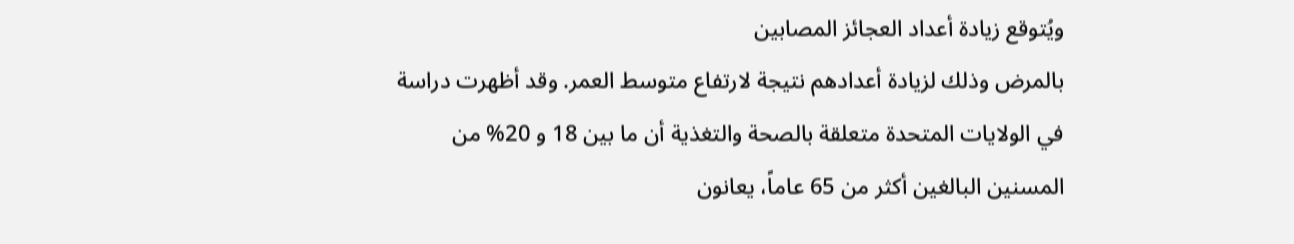ويُتوقع زيادة أعداد العجائز المصابين
بالمرض وذلك لزيادة أعدادهم نتيجة لارتفاع متوسط العمر. وقد أظهرت دراسة
في الولايات المتحدة متعلقة بالصحة والتغذية أن ما بين 18 و 20% من
المسنين البالغين أكثر من 65 عاماً، يعانون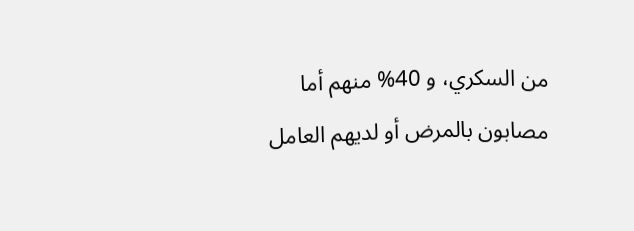من السكري، و 40% منهم أما
مصابون بالمرض أو لديهم العامل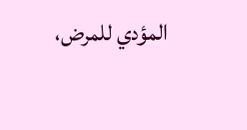المؤدي للمرض،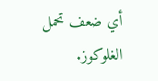أي ضعف تحمل الغلوكوز.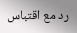رد مع اقتباس